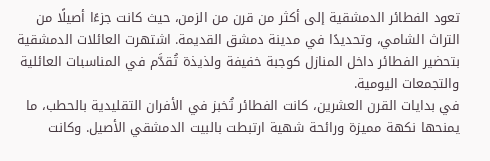تعود الفطائر الدمشقية إلى أكثر من قرن من الزمن، حيث كانت جزءًا أصيلًا من التراث الشامي، وتحديدًا في مدينة دمشق القديمة. اشتهرت العائلات الدمشقية بتحضير الفطائر داخل المنازل كوجبة خفيفة ولذيذة تُقدَّم في المناسبات العائلية والتجمعات اليومية.
في بدايات القرن العشرين، كانت الفطائر تُخبز في الأفران التقليدية بالحطب، ما يمنحها نكهة مميزة ورائحة شهية ارتبطت بالبيت الدمشقي الأصيل. وكانت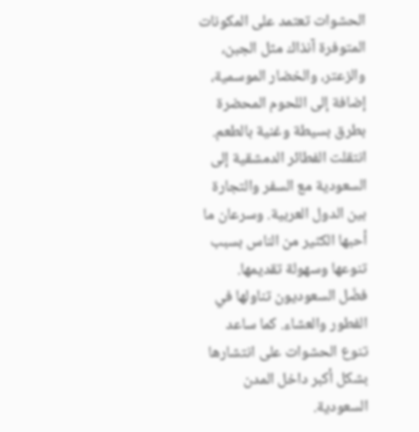الحشوات تعتمد على المكونات المتوفرة آنذاك مثل الجبن، والزعتر، والخضار الموسمية، إضافة إلى اللحوم المحضرة بطرق بسيطة وغنية بالطعم.
انتقلت الفطائر الدمشقية إلى السعودية مع السفر والتجارة بين الدول العربية. وسرعان ما أحبها الكثير من الناس بسبب تنوعها وسهولة تقديمها.
فضّل السعوديون تناولها في الفطور والعشاء. كما ساعد تنوع الحشوات على انتشارها بشكل أكبر داخل المدن السعودية.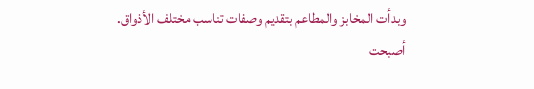وبدأت المخابز والمطاعم بتقديم وصفات تناسب مختلف الأذواق.
أصبحت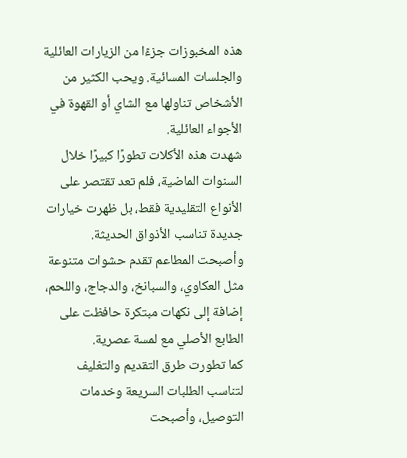هذه المخبوزات جزءًا من الزيارات العائلية والجلسات المسائية. ويحب الكثير من الأشخاص تناولها مع الشاي أو القهوة في الأجواء العائلية.
شهدت هذه الأكلات تطورًا كبيرًا خلال السنوات الماضية، فلم تعد تقتصر على الأنواع التقليدية فقط، بل ظهرت خيارات جديدة تناسب الأذواق الحديثة.
وأصبحت المطاعم تقدم حشوات متنوعة مثل العكاوي، والسبانخ، والدجاج، واللحم، إضافة إلى نكهات مبتكرة حافظت على الطابع الأصلي مع لمسة عصرية.
كما تطورت طرق التقديم والتغليف لتناسب الطلبات السريعة وخدمات التوصيل، وأصبحت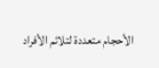الأحجام متعددة لتلائم الأفراد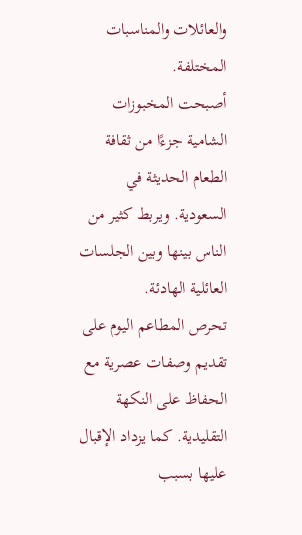والعائلات والمناسبات المختلفة.
أصبحت المخبوزات الشامية جزءًا من ثقافة الطعام الحديثة في السعودية. ويربط كثير من الناس بينها وبين الجلسات العائلية الهادئة.
تحرص المطاعم اليوم على تقديم وصفات عصرية مع الحفاظ على النكهة التقليدية. كما يزداد الإقبال عليها بسبب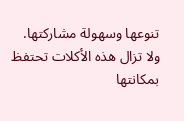تنوعها وسهولة مشاركتها.
ولا تزال هذه الأكلات تحتفظ بمكانتها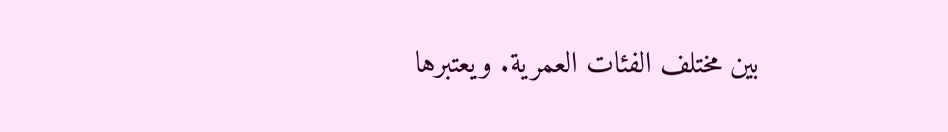بين مختلف الفئات العمرية. ويعتبرها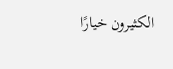الكثيرون خيارًا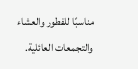مناسبًا للفطور والعشاء والتجمعات العائلية.